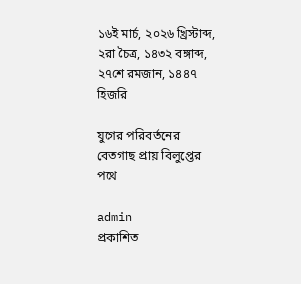১৬ই মার্চ, ২০২৬ খ্রিস্টাব্দ, ২রা চৈত্র, ১৪৩২ বঙ্গাব্দ, ২৭শে রমজান, ১৪৪৭ হিজরি

যুগের পরিবর্তনের বেতগাছ প্রায় বিলুপ্তের পথে

admin
প্রকাশিত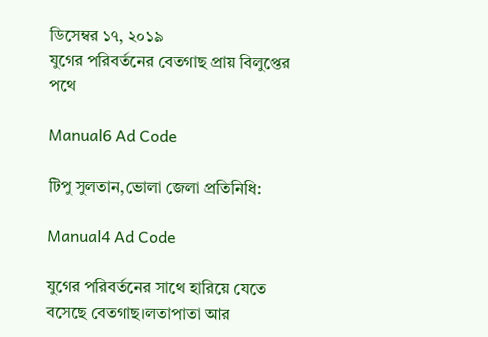ডিসেম্বর ১৭, ২০১৯
যুগের পরিবর্তনের বেতগাছ প্রায় বিলুপ্তের পথে

Manual6 Ad Code

টিপু সুলতান,ভোলা জেলা প্রতিনিধি:

Manual4 Ad Code

যুগের পরিবর্তনের সাথে হারিয়ে যেতে বসেছে বেতগাছ।লতাপাতা আর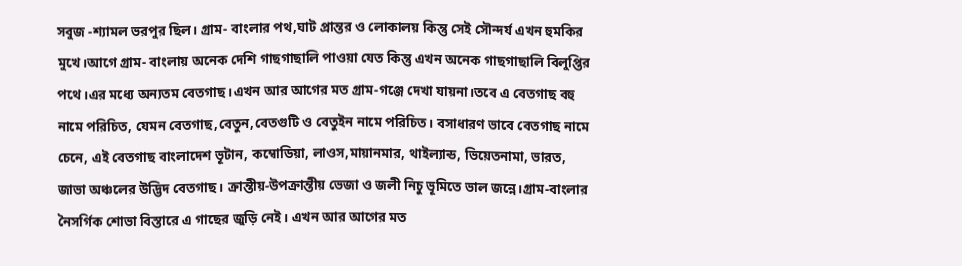সবুজ -শ্যামল ভরপুর ছিল। গ্রাম- বাংলার পথ,ঘাট প্রান্তর ও লোকালয় কিন্তু সেই সৌন্দর্য এখন হুমকির মুখে।আগে গ্রাম- বাংলায় অনেক দেশি গাছগাছালি পাওয়া যেত কিন্তু এখন অনেক গাছগাছালি বিলুপ্তির পথে।এর মধ্যে অন্যতম বেতগাছ।এখন আর আগের মত গ্রাম-গঞ্জে দেখা যায়না।তবে এ বেতগাছ বহু নামে পরিচিত, যেমন বেতগাছ,বেতুন,বেতগুটি ও বেতুইন নামে পরিচিত। বসাধারণ ভাবে বেতগাছ নামে চেনে, এই বেতগাছ বাংলাদেশ ভূটান, কম্বোডিয়া, লাওস,মায়ানমার, থাইল্যান্ড, ভিয়েতনামা, ভারত, জাভা অঞ্চলের উদ্ভিদ বেতগাছ। ক্রান্তীয়-উপক্রান্তীয় ভেজা ও জলী নিচু ভূমিতে ভাল জন্নে।গ্রাম-বাংলার নৈসর্গিক শোভা বিস্তারে এ গাছের জুড়ি নেই। এখন আর আগের মত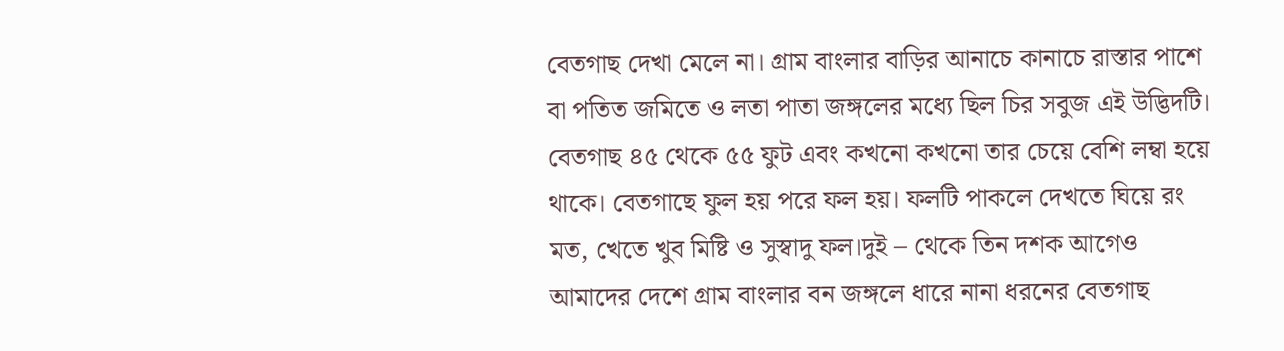বেতগাছ দেখা মেলে না। গ্রাম বাংলার বাড়ির আনাচে কানাচে রাস্তার পাশে বা পতিত জমিতে ও লতা পাতা জঙ্গলের মধ্যে ছিল চির সবুজ এই উদ্ভিদটি। বেতগাছ ৪৫ থেকে ৫৫ ফুট এবং কখনো কখনো তার চেয়ে বেশি লম্বা হয়ে থাকে। বেতগাছে ফুল হয় পরে ফল হয়। ফলটি পাকলে দেখতে ঘিয়ে রং মত, খেতে খুব মিষ্টি ও সুস্বাদু ফল।দুই – থেকে তিন দশক আগেও আমাদের দেশে গ্রাম বাংলার বন জঙ্গলে ধারে নানা ধরনের বেতগাছ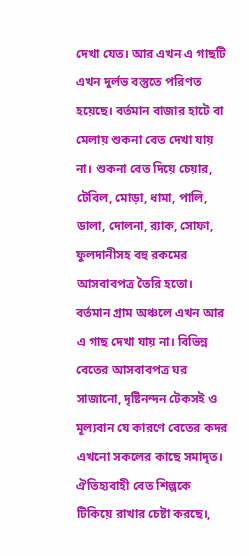দেখা যেত। আর এখন এ গাছটি এখন দুর্লভ বস্তুতে পরিণত হয়েছে। বর্তমান বাজার হাটে বা মেলায় শুকনা বেত দেখা যায় না। শুকনা বেত দিয়ে চেয়ার, টেবিল, মোড়া, ধামা, পালি, ডালা, দোলনা, র‌্যাক, সোফা, ফুলদানীসহ বহু রকমের আসবাবপত্র তৈরি হতো। বর্তমান গ্রাম অঞ্চলে এখন আর এ গাছ দেখা যায় না। বিভিন্ন বেতের আসবাবপত্র ঘর সাজানো, দৃষ্টিনন্দন টেকসই ও মূল্যবান যে কারণে বেতের কদর এখনো সকলের কাছে সমাদৃত। ঐতিহ্যবাহী বেত শিল্পকে টিকিয়ে রাখার চেষ্টা করছে।,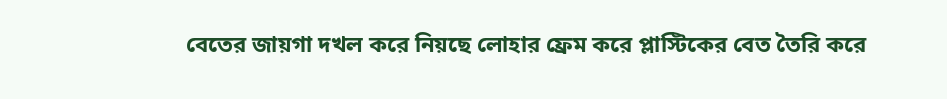বেতের জায়গা দখল করে নিয়ছে লোহার ফ্রেম করে প্লাস্টিকের বেত তৈরি করে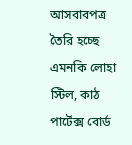আসবাবপত্র তৈরি হচ্ছে এমনকি লোহা স্টিল, কাঠ পার্টেক্স বোর্ড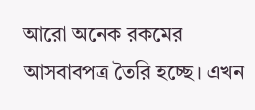আরো অনেক রকমের আসবাবপত্র তৈরি হচ্ছে। এখন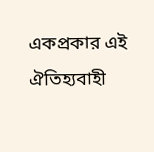একপ্রকার এই ঐতিহ্যবাহী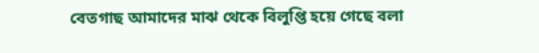বেতগাছ আমাদের মাঝ থেকে বিলুপ্তি হয়ে গেছে বলা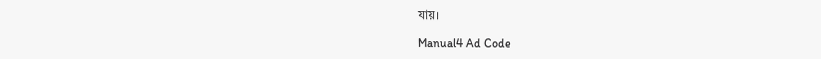যায়।

Manual4 Ad Code